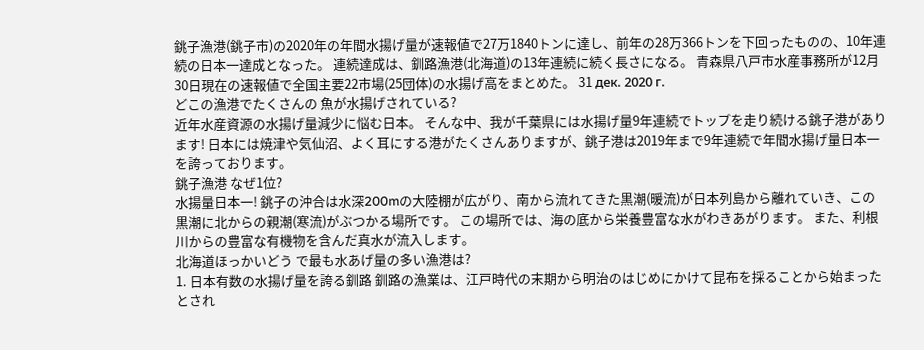銚子漁港(銚子市)の2020年の年間水揚げ量が速報値で27万1840トンに達し、前年の28万366トンを下回ったものの、10年連続の日本一達成となった。 連続達成は、釧路漁港(北海道)の13年連続に続く長さになる。 青森県八戸市水産事務所が12月30日現在の速報値で全国主要22市場(25団体)の水揚げ高をまとめた。 31 дек. 2020 г.
どこの漁港でたくさんの 魚が水揚げされている?
近年水産資源の水揚げ量減少に悩む日本。 そんな中、我が千葉県には水揚げ量9年連続でトップを走り続ける銚子港があります! 日本には焼津や気仙沼、よく耳にする港がたくさんありますが、銚子港は2019年まで9年連続で年間水揚げ量日本一を誇っております。
銚子漁港 なぜ1位?
水揚量日本一! 銚子の沖合は水深200mの大陸棚が広がり、南から流れてきた黒潮(暖流)が日本列島から離れていき、この黒潮に北からの親潮(寒流)がぶつかる場所です。 この場所では、海の底から栄養豊富な水がわきあがります。 また、利根川からの豊富な有機物を含んだ真水が流入します。
北海道ほっかいどう で最も水あげ量の多い漁港は?
1. 日本有数の水揚げ量を誇る釧路 釧路の漁業は、江戸時代の末期から明治のはじめにかけて昆布を採ることから始まったとされ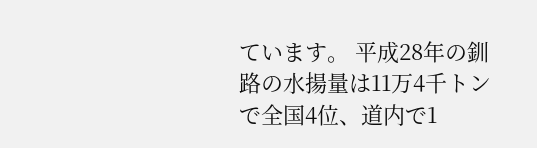ています。 平成28年の釧路の水揚量は11万4千トンで全国4位、道内で1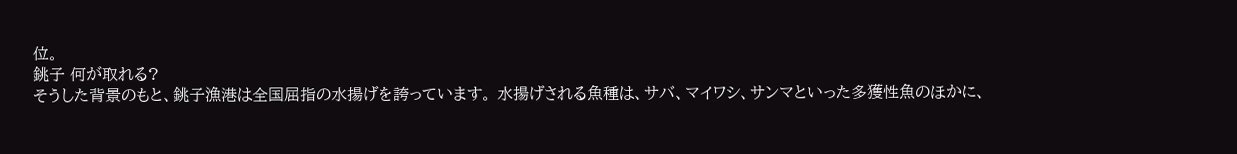位。
銚子 何が取れる?
そうした背景のもと、銚子漁港は全国屈指の水揚げを誇っています。 水揚げされる魚種は、サバ、マイワシ、サンマといった多獲性魚のほかに、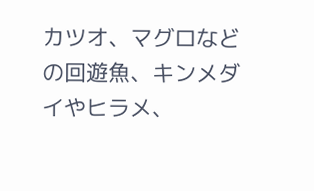カツオ、マグロなどの回遊魚、キンメダイやヒラメ、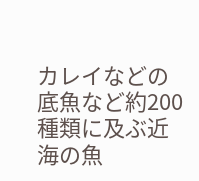カレイなどの底魚など約200種類に及ぶ近海の魚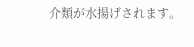介類が水揚げされます。